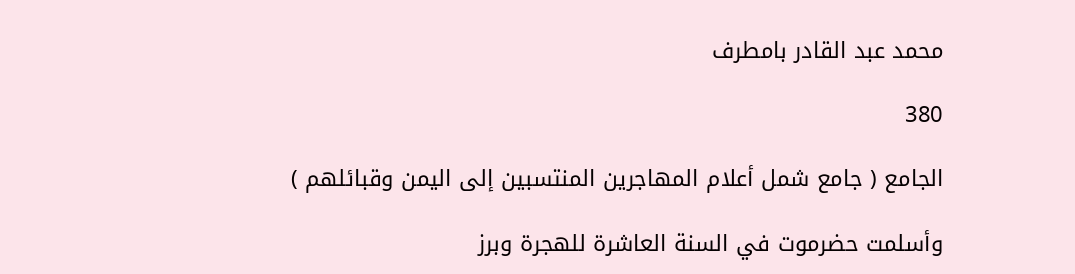محمد عبد القادر بامطرف

380

الجامع ( جامع شمل أعلام المهاجرين المنتسبين إلى اليمن وقبائلهم )

وأسلمت حضرموت في السنة العاشرة للهجرة وبرز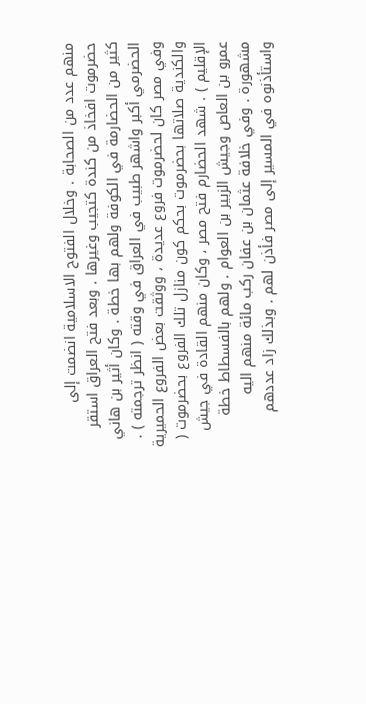منهم عدد من الصحابة . وخلال الفتوح الاسلامية انضمت إلى حضرموت افخاذ من كندة كتجيب وغيرها . وبعد فتح العراق استقر كثير من الحضارمة في الكوفة ولهم بها خطة . وكان أثير بن هاني الحضرمي أكبر واشهر طبيب في العراق في وقته ( انظر ترجمته ) . وفي مصر كان لحضرموت فروع عديدة ، ووثقت بعض الفروع الحميرية والكندية صلاتها بحضرموت بحكم كون منازل تلك الفروع بحضرموت ( الإقليم ) . شهد الحضارم فتح مصر ، وكان منهم القادة في جيش عمرو بن العاص وجيش الزبير بن العوام . ولهم بالفسطاط خطة مشهورة . وفي خلافة عثمان بن عفان ركب مائة منهم اليه واستأذنوه في المسير إلى مصر فأذن لهم . وبذلك زاد عددهم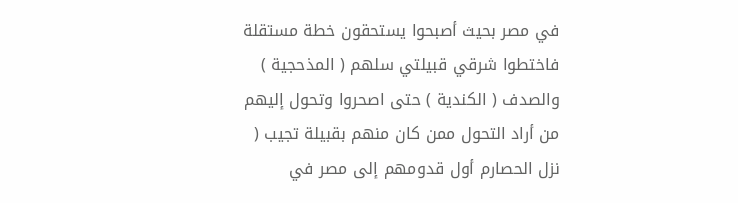في مصر بحيث أصبحوا يستحقون خطة مستقلة فاختطوا شرقي قبيلتي سلهم ( المذحجية ) والصدف ( الكندية ) حتى اصحروا وتحول إليهم من أراد التحول ممن كان منهم بقبيلة تجيب ( نزل الحصارم أول قدومهم إلى مصر في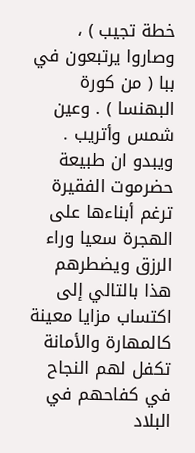خطة تجيب ) ، وصاروا يرتبعون في ببا ( من كورة البهنسا ) . وعين شمس وأتريب . ويبدو ان طبيعة حضرموت الفقيرة ترغم أبناءها على الهجرة سعيا وراء الرزق ويضطرهم هذا بالتالي إلى اكتساب مزايا معينة كالمهارة والأمانة تكفل لهم النجاح في كفاحهم في البلاد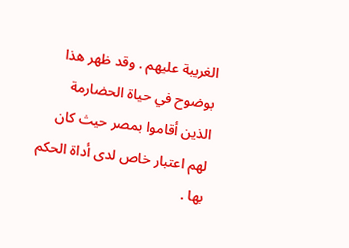الغريبة عليهم . وقد ظهر هذا بوضوح في حياة الحضارمة الذين أقاموا بمصر حيث كان لهم اعتبار خاص لدى أداة الحكم بها .